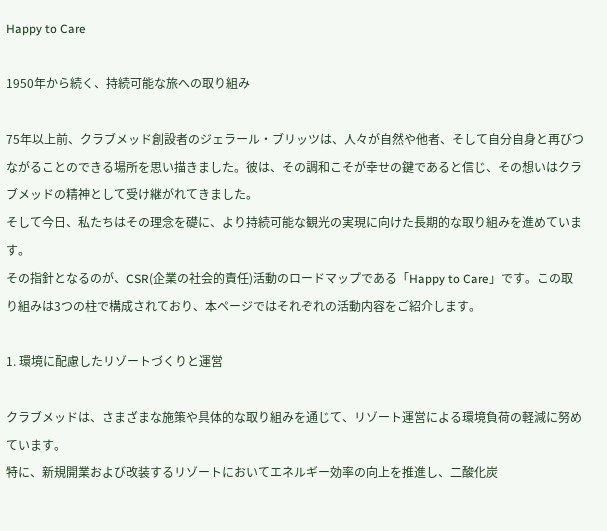Happy to Care

1950年から続く、持続可能な旅への取り組み

75年以上前、クラブメッド創設者のジェラール・ブリッツは、人々が自然や他者、そして自分自身と再びつながることのできる場所を思い描きました。彼は、その調和こそが幸せの鍵であると信じ、その想いはクラブメッドの精神として受け継がれてきました。
そして今日、私たちはその理念を礎に、より持続可能な観光の実現に向けた長期的な取り組みを進めています。
その指針となるのが、CSR(企業の社会的責任)活動のロードマップである「Happy to Care」です。この取り組みは3つの柱で構成されており、本ページではそれぞれの活動内容をご紹介します。

1. 環境に配慮したリゾートづくりと運営

クラブメッドは、さまざまな施策や具体的な取り組みを通じて、リゾート運営による環境負荷の軽減に努めています。
特に、新規開業および改装するリゾートにおいてエネルギー効率の向上を推進し、二酸化炭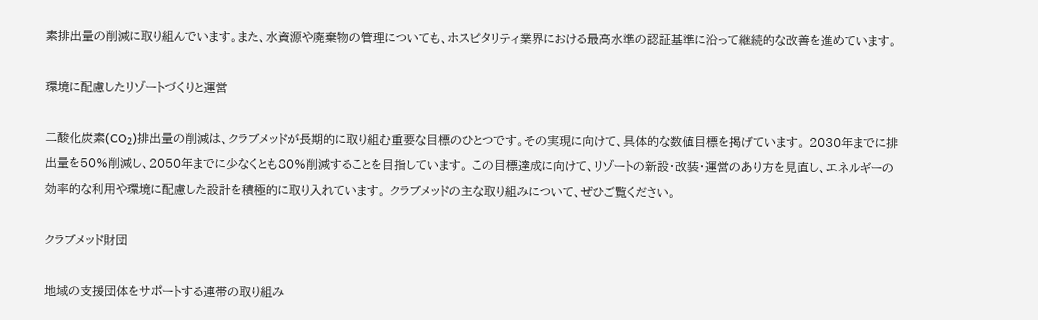素排出量の削減に取り組んでいます。また、水資源や廃棄物の管理についても、ホスピタリティ業界における最高水準の認証基準に沿って継続的な改善を進めています。

環境に配慮したリゾートづくりと運営

二酸化炭素(CO₂)排出量の削減は、クラブメッドが長期的に取り組む重要な目標のひとつです。その実現に向けて、具体的な数値目標を掲げています。 2030年までに排出量を50%削減し、2050年までに少なくとも80%削減することを目指しています。 この目標達成に向けて、リゾートの新設・改装・運営のあり方を見直し、エネルギーの効率的な利用や環境に配慮した設計を積極的に取り入れています。 クラブメッドの主な取り組みについて、ぜひご覧ください。

クラブメッド財団

地域の支援団体をサポートする連帯の取り組み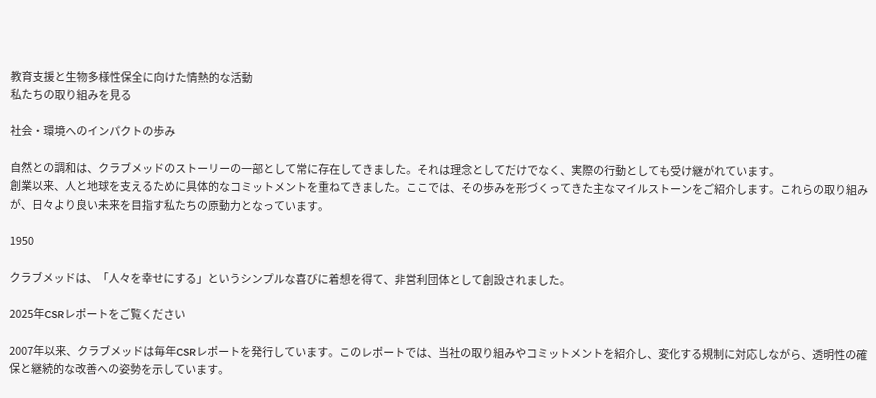教育支援と生物多様性保全に向けた情熱的な活動
私たちの取り組みを見る

社会・環境へのインパクトの歩み

自然との調和は、クラブメッドのストーリーの一部として常に存在してきました。それは理念としてだけでなく、実際の行動としても受け継がれています。
創業以来、人と地球を支えるために具体的なコミットメントを重ねてきました。ここでは、その歩みを形づくってきた主なマイルストーンをご紹介します。これらの取り組みが、日々より良い未来を目指す私たちの原動力となっています。

1950

クラブメッドは、「人々を幸せにする」というシンプルな喜びに着想を得て、非営利団体として創設されました。

2025年CSRレポートをご覧ください

2007年以来、クラブメッドは毎年CSRレポートを発行しています。このレポートでは、当社の取り組みやコミットメントを紹介し、変化する規制に対応しながら、透明性の確保と継続的な改善への姿勢を示しています。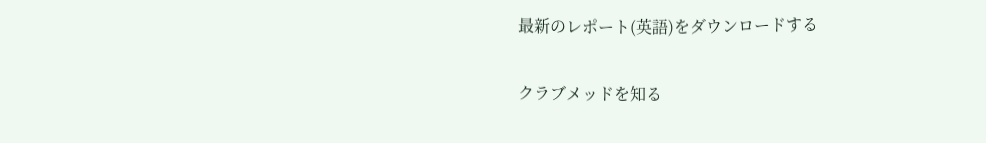最新のレポート(英語)をダウンロードする

クラブメッドを知る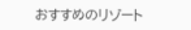おすすめのリゾート